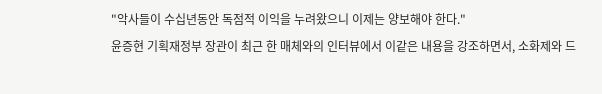"악사들이 수십년동안 독점적 이익을 누려왔으니 이제는 양보해야 한다."
윤증현 기획재정부 장관이 최근 한 매체와의 인터뷰에서 이같은 내용을 강조하면서, 소화제와 드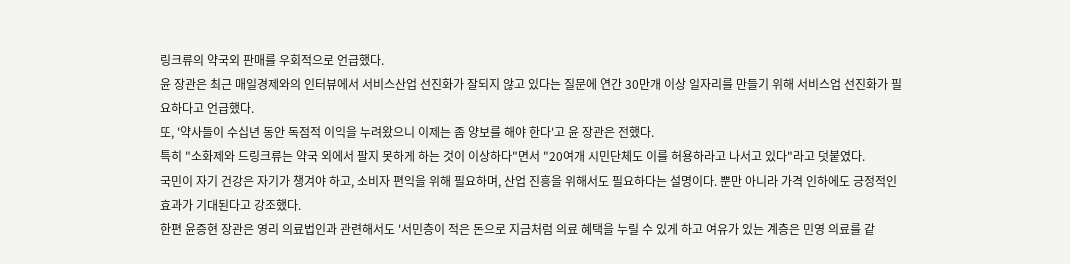링크류의 약국외 판매를 우회적으로 언급했다.
윤 장관은 최근 매일경제와의 인터뷰에서 서비스산업 선진화가 잘되지 않고 있다는 질문에 연간 30만개 이상 일자리를 만들기 위해 서비스업 선진화가 필요하다고 언급했다.
또, '약사들이 수십년 동안 독점적 이익을 누려왔으니 이제는 좀 양보를 해야 한다'고 윤 장관은 전했다.
특히 "소화제와 드링크류는 약국 외에서 팔지 못하게 하는 것이 이상하다"면서 "20여개 시민단체도 이를 허용하라고 나서고 있다"라고 덧붙였다.
국민이 자기 건강은 자기가 챙겨야 하고, 소비자 편익을 위해 필요하며, 산업 진흥을 위해서도 필요하다는 설명이다. 뿐만 아니라 가격 인하에도 긍정적인 효과가 기대된다고 강조했다.
한편 윤증현 장관은 영리 의료법인과 관련해서도 '서민층이 적은 돈으로 지금처럼 의료 혜택을 누릴 수 있게 하고 여유가 있는 계층은 민영 의료를 같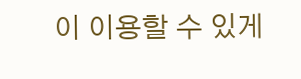이 이용할 수 있게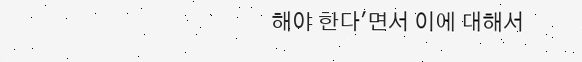해야 한다'면서 이에 대해서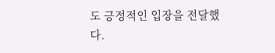도 긍정적인 입장을 전달했다.